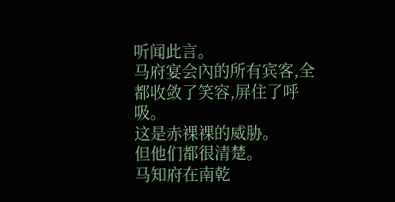听闻此言。
马府宴会內的所有宾客,全都收敛了笑容,屏住了呼吸。
这是赤裸裸的威胁。
但他们都很清楚。
马知府在南乾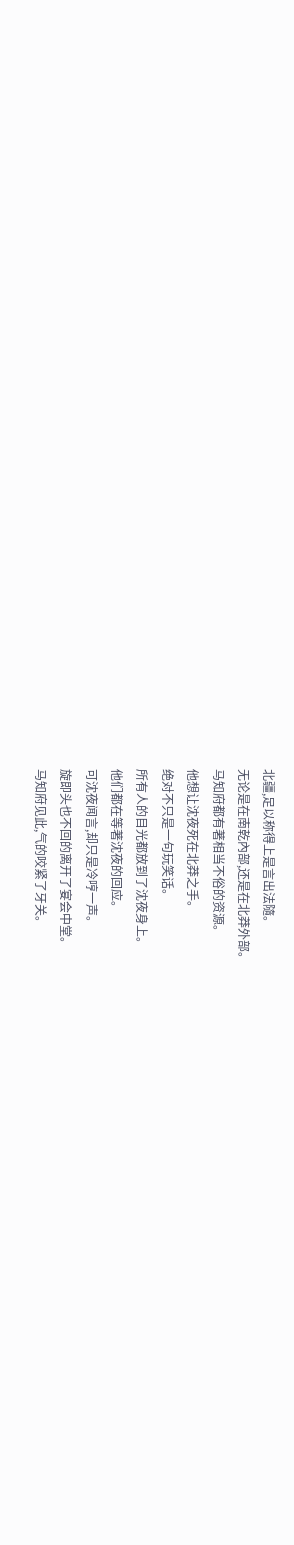北疆,足以称得上是言出法隨。
无论是在南乾內部,还是在北莽外部。
马知府都有著相当不俗的资源。
他想让沈夜死在北莽之手。
绝对不只是一句玩笑话。
所有人的目光都放到了沈夜身上。
他们都在等著沈夜的回应。
可沈夜闻言,却只是冷哼一声。
旋即头也不回的离开了宴会中堂。
马知府见此,气的咬紧了牙关。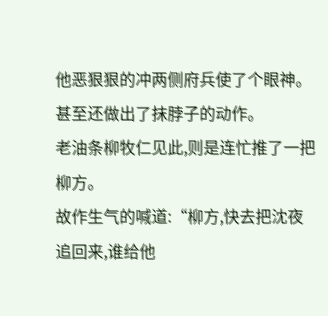他恶狠狠的冲两侧府兵使了个眼神。
甚至还做出了抹脖子的动作。
老油条柳牧仁见此,则是连忙推了一把柳方。
故作生气的喊道:“柳方,快去把沈夜追回来,谁给他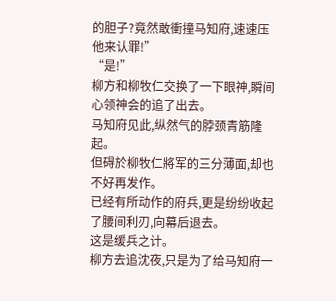的胆子?竟然敢衝撞马知府,速速压他来认罪!”
“是!”
柳方和柳牧仁交换了一下眼神,瞬间心领神会的追了出去。
马知府见此,纵然气的脖颈青筋隆起。
但碍於柳牧仁將军的三分薄面,却也不好再发作。
已经有所动作的府兵,更是纷纷收起了腰间利刃,向幕后退去。
这是缓兵之计。
柳方去追沈夜,只是为了给马知府一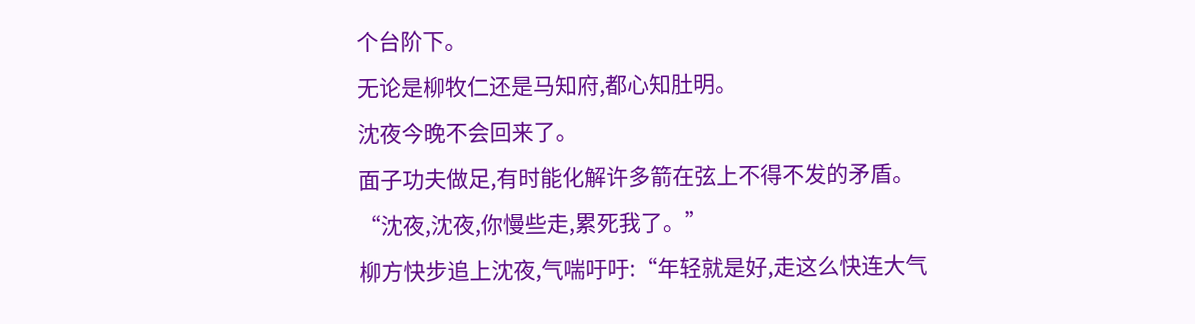个台阶下。
无论是柳牧仁还是马知府,都心知肚明。
沈夜今晚不会回来了。
面子功夫做足,有时能化解许多箭在弦上不得不发的矛盾。
“沈夜,沈夜,你慢些走,累死我了。”
柳方快步追上沈夜,气喘吁吁:“年轻就是好,走这么快连大气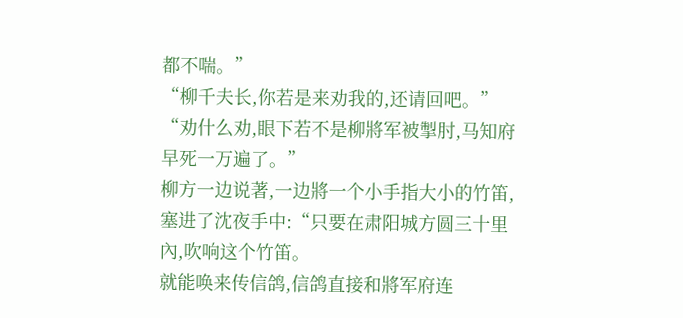都不喘。”
“柳千夫长,你若是来劝我的,还请回吧。”
“劝什么劝,眼下若不是柳將军被掣肘,马知府早死一万遍了。”
柳方一边说著,一边將一个小手指大小的竹笛,塞进了沈夜手中:“只要在肃阳城方圆三十里內,吹响这个竹笛。
就能唤来传信鸽,信鸽直接和將军府连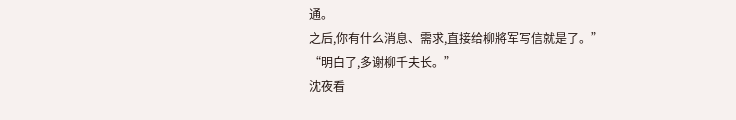通。
之后,你有什么消息、需求,直接给柳將军写信就是了。”
“明白了,多谢柳千夫长。”
沈夜看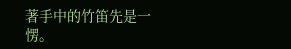著手中的竹笛先是一愣。